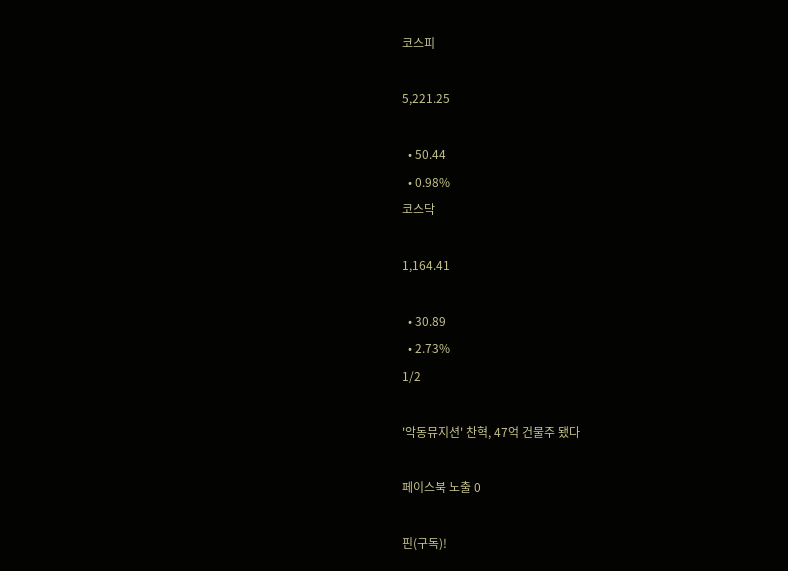코스피

5,221.25

  • 50.44
  • 0.98%
코스닥

1,164.41

  • 30.89
  • 2.73%
1/2

'악동뮤지션' 찬혁, 47억 건물주 됐다

페이스북 노출 0

핀(구독)!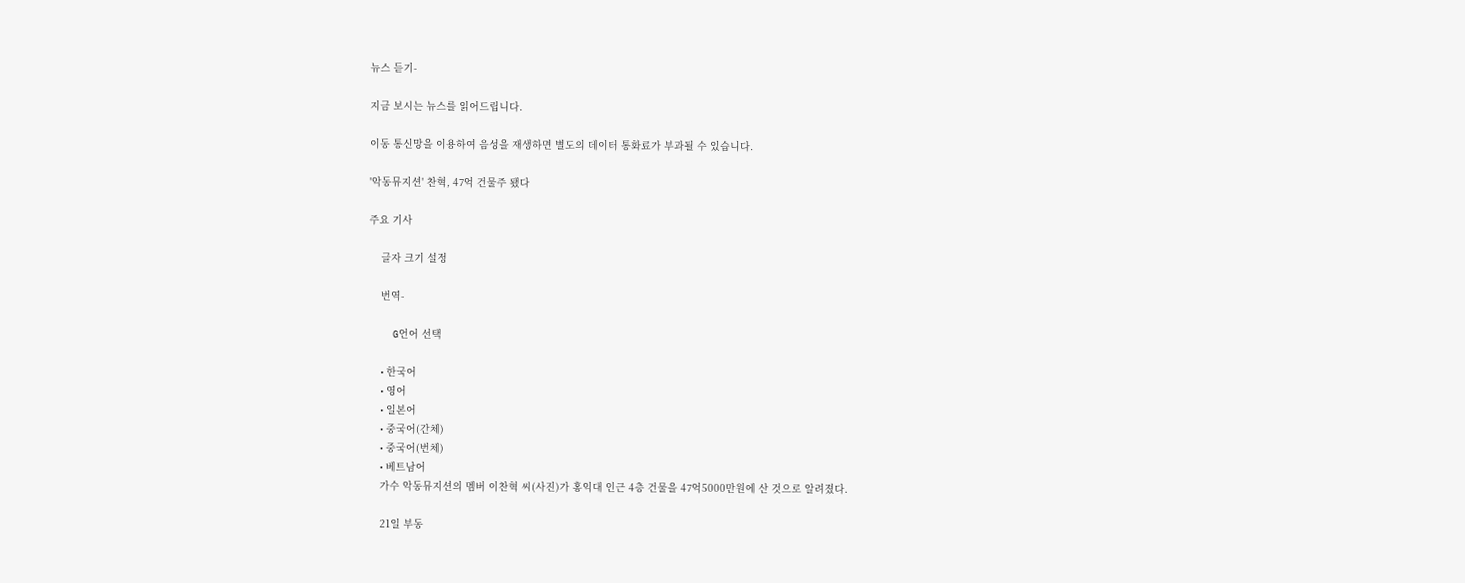뉴스 듣기-

지금 보시는 뉴스를 읽어드립니다.

이동 통신망을 이용하여 음성을 재생하면 별도의 데이터 통화료가 부과될 수 있습니다.

'악동뮤지션' 찬혁, 47억 건물주 됐다

주요 기사

    글자 크기 설정

    번역-

    G언어 선택

    • 한국어
    • 영어
    • 일본어
    • 중국어(간체)
    • 중국어(번체)
    • 베트남어
    가수 악동뮤지션의 멤버 이찬혁 씨(사진)가 홍익대 인근 4층 건물을 47억5000만원에 산 것으로 알려졌다.

    21일 부동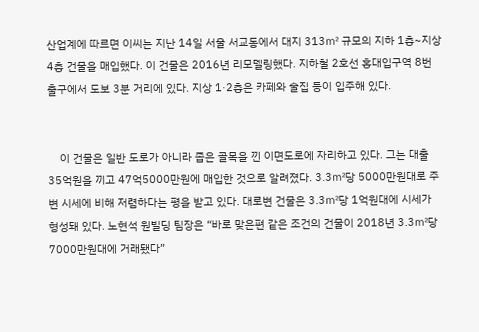산업계에 따르면 이씨는 지난 14일 서울 서교동에서 대지 313㎡ 규모의 지하 1층~지상 4층 건물을 매입했다. 이 건물은 2016년 리모델링했다. 지하철 2호선 홍대입구역 8번 출구에서 도보 3분 거리에 있다. 지상 1·2층은 카페와 술집 등이 입주해 있다.


    이 건물은 일반 도로가 아니라 좁은 골목을 낀 이면도로에 자리하고 있다. 그는 대출 35억원을 끼고 47억5000만원에 매입한 것으로 알려졌다. 3.3㎡당 5000만원대로 주변 시세에 비해 저렴하다는 평을 받고 있다. 대로변 건물은 3.3㎡당 1억원대에 시세가 형성돼 있다. 노현석 원빌딩 팀장은 “바로 맞은편 같은 조건의 건물이 2018년 3.3㎡당 7000만원대에 거래됐다”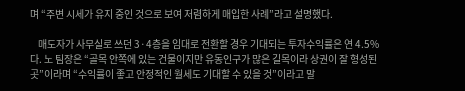며 “주변 시세가 유지 중인 것으로 보여 저렴하게 매입한 사례”라고 설명했다.

    매도자가 사무실로 쓰던 3·4층을 임대로 전환할 경우 기대되는 투자수익률은 연 4.5%다. 노 팀장은 “골목 안쪽에 있는 건물이지만 유동인구가 많은 길목이라 상권이 잘 형성된 곳”이라며 “수익률이 좋고 안정적인 월세도 기대할 수 있을 것”이라고 말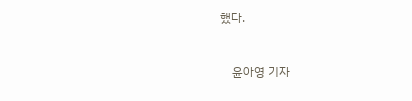했다.


    윤아영 기자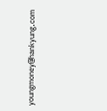youngmoney@hankyung.com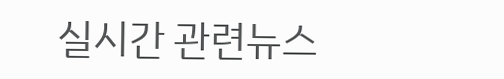실시간 관련뉴스